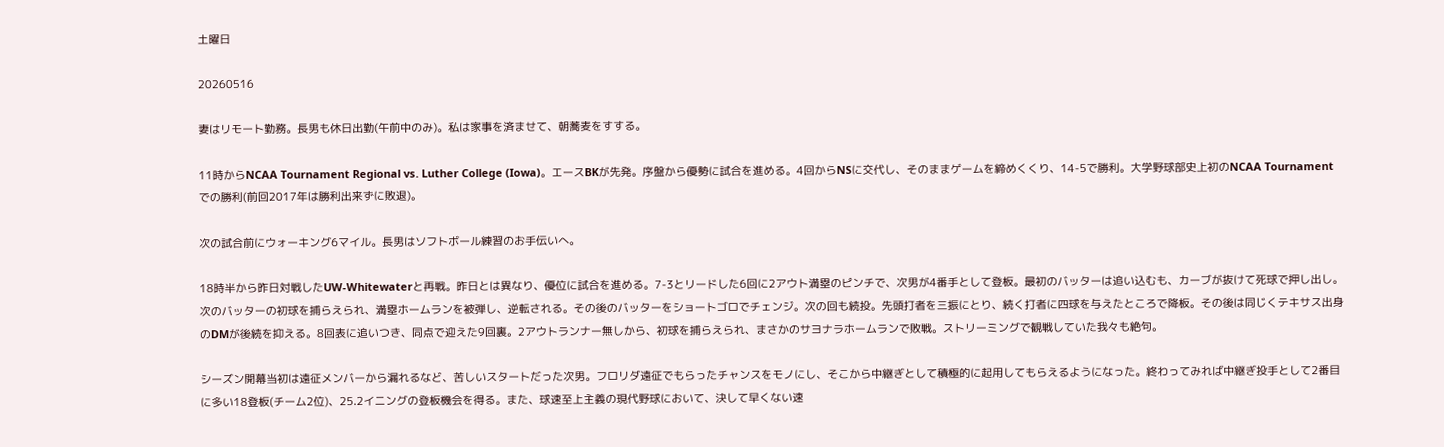土曜日

20260516

妻はリモート勤務。長男も休日出勤(午前中のみ)。私は家事を済ませて、朝蕎麦をすする。

11時からNCAA Tournament Regional vs. Luther College (Iowa)。エースBKが先発。序盤から優勢に試合を進める。4回からNSに交代し、そのままゲームを締めくくり、14-5で勝利。大学野球部史上初のNCAA Tournamentでの勝利(前回2017年は勝利出来ずに敗退)。

次の試合前にウォーキング6マイル。長男はソフトボール練習のお手伝いへ。

18時半から昨日対戦したUW-Whitewaterと再戦。昨日とは異なり、優位に試合を進める。7-3とリードした6回に2アウト満塁のピンチで、次男が4番手として登板。最初のバッターは追い込むも、カーブが抜けて死球で押し出し。次のバッターの初球を捕らえられ、満塁ホームランを被弾し、逆転される。その後のバッターをショートゴロでチェンジ。次の回も続投。先頭打者を三振にとり、続く打者に四球を与えたところで降板。その後は同じくテキサス出身のDMが後続を抑える。8回表に追いつき、同点で迎えた9回裏。2アウトランナー無しから、初球を捕らえられ、まさかのサヨナラホームランで敗戦。ストリーミングで観戦していた我々も絶句。

シーズン開幕当初は遠征メンバーから漏れるなど、苦しいスタートだった次男。フロリダ遠征でもらったチャンスをモノにし、そこから中継ぎとして積極的に起用してもらえるようになった。終わってみれば中継ぎ投手として2番目に多い18登板(チーム2位)、25.2イニングの登板機会を得る。また、球速至上主義の現代野球において、決して早くない速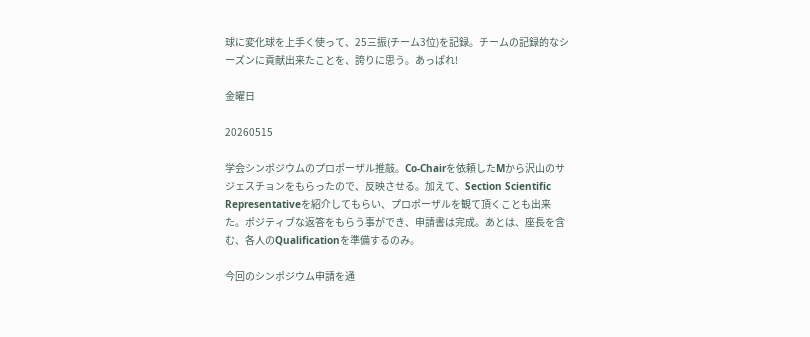球に変化球を上手く使って、25三振(チーム3位)を記録。チームの記録的なシーズンに貢献出来たことを、誇りに思う。あっぱれ!

金曜日

20260515

学会シンポジウムのプロポーザル推敲。Co-Chairを依頼したMから沢山のサジェスチョンをもらったので、反映させる。加えて、Section Scientific Representativeを紹介してもらい、プロポーザルを観て頂くことも出来た。ポジティブな返答をもらう事ができ、申請書は完成。あとは、座長を含む、各人のQualificationを準備するのみ。

今回のシンポジウム申請を通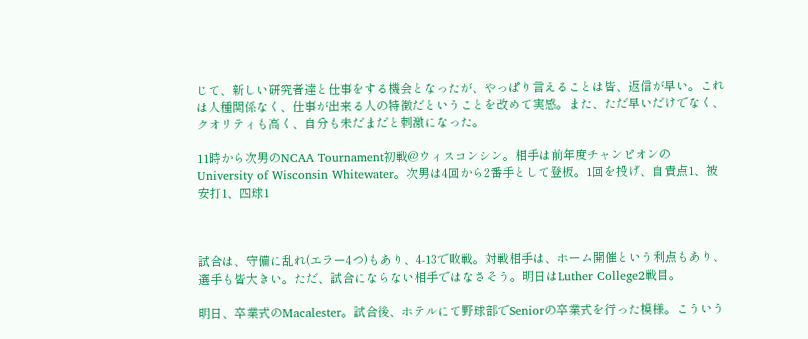じて、新しい研究者達と仕事をする機会となったが、やっぱり言えることは皆、返信が早い。これは人種関係なく、仕事が出来る人の特徴だということを改めて実感。また、ただ早いだけでなく、クオリティも高く、自分も未だまだと刺激になった。

11時から次男のNCAA Tournament初戦@ウィスコンシン。相手は前年度チャンピオンのUniversity of Wisconsin Whitewater。次男は4回から2番手として登板。1回を投げ、自責点1、被安打1、四球1



試合は、守備に乱れ(エラー4つ)もあり、4-13で敗戦。対戦相手は、ホーム開催という利点もあり、選手も皆大きい。ただ、試合にならない相手ではなさそう。明日はLuther College2戦目。

明日、卒業式のMacalester。試合後、ホテルにて野球部でSeniorの卒業式を行った模様。こういう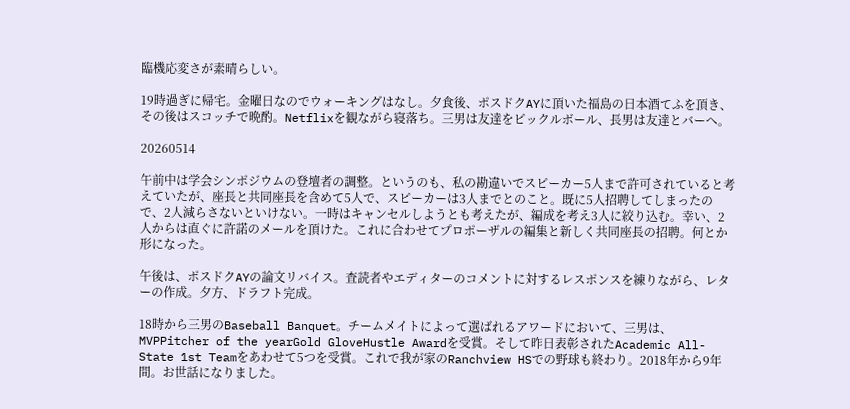臨機応変さが素晴らしい。

19時過ぎに帰宅。金曜日なのでウォーキングはなし。夕食後、ポスドクAYに頂いた福島の日本酒てふを頂き、その後はスコッチで晩酌。Netflixを観ながら寝落ち。三男は友達をピックルボール、長男は友達とバーへ。

20260514

午前中は学会シンポジウムの登壇者の調整。というのも、私の勘違いでスピーカー5人まで許可されていると考えていたが、座長と共同座長を含めて5人で、スピーカーは3人までとのこと。既に5人招聘してしまったので、2人減らさないといけない。一時はキャンセルしようとも考えたが、編成を考え3人に絞り込む。幸い、2人からは直ぐに許諾のメールを頂けた。これに合わせてプロポーザルの編集と新しく共同座長の招聘。何とか形になった。

午後は、ポスドクAYの論文リバイス。査読者やエディターのコメントに対するレスポンスを練りながら、レターの作成。夕方、ドラフト完成。

18時から三男のBaseball Banquet。チームメイトによって選ばれるアワードにおいて、三男は、MVPPitcher of the yearGold GloveHustle Awardを受賞。そして昨日表彰されたAcademic All-State 1st Teamをあわせて5つを受賞。これで我が家のRanchview HSでの野球も終わり。2018年から9年間。お世話になりました。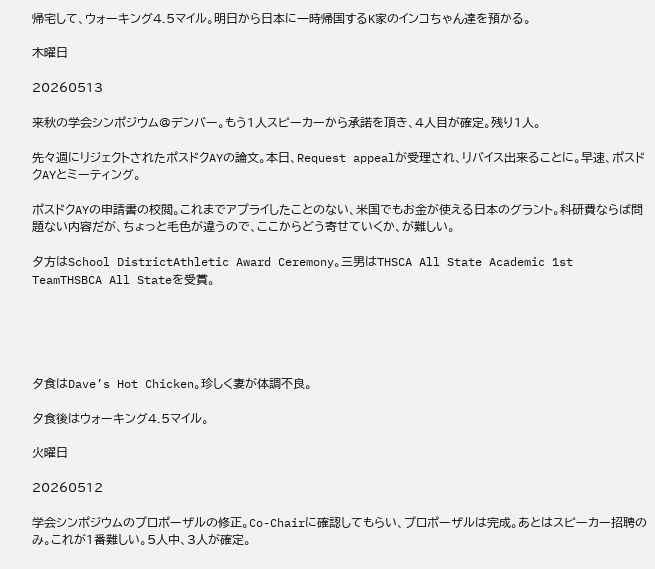帰宅して、ウォーキング4.5マイル。明日から日本に一時帰国するK家のインコちゃん達を預かる。

木曜日

20260513

来秋の学会シンポジウム@デンバー。もう1人スピーカーから承諾を頂き、4人目が確定。残り1人。

先々週にリジェクトされたポスドクAYの論文。本日、Request appealが受理され、リバイス出来ることに。早速、ポスドクAYとミーティング。

ポスドクAYの申請書の校閲。これまでアプライしたことのない、米国でもお金が使える日本のグラント。科研費ならば問題ない内容だが、ちょっと毛色が違うので、ここからどう寄せていくか、が難しい。

夕方はSchool DistrictAthletic Award Ceremony。三男はTHSCA All State Academic 1st TeamTHSBCA All Stateを受賞。





夕食はDave’s Hot Chicken。珍しく妻が体調不良。

夕食後はウォーキング4.5マイル。

火曜日

20260512

学会シンポジウムのプロポーザルの修正。Co-Chairに確認してもらい、プロポーザルは完成。あとはスピーカー招聘のみ。これが1番難しい。5人中、3人が確定。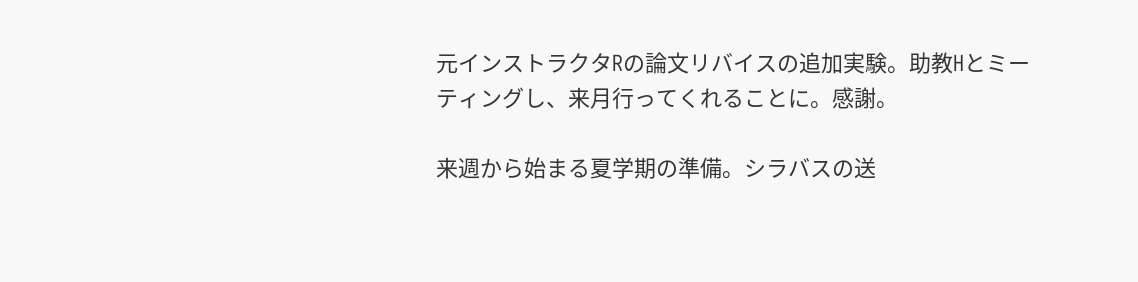元インストラクタRの論文リバイスの追加実験。助教Hとミーティングし、来月行ってくれることに。感謝。

来週から始まる夏学期の準備。シラバスの送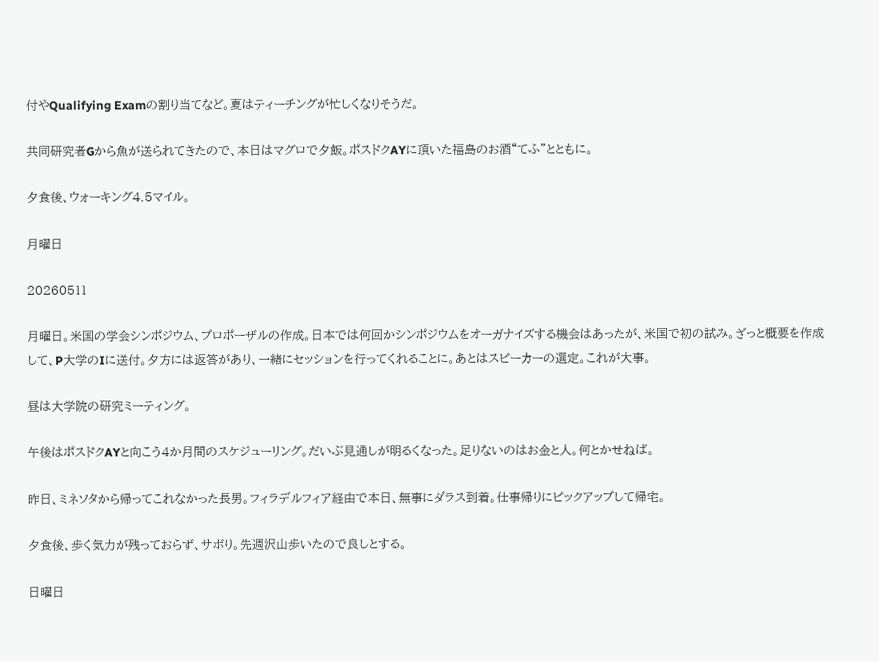付やQualifying Examの割り当てなど。夏はティーチングが忙しくなりそうだ。

共同研究者Gから魚が送られてきたので、本日はマグロで夕飯。ポスドクAYに頂いた福島のお酒“てふ”とともに。

夕食後、ウォーキング4.5マイル。

月曜日

20260511

月曜日。米国の学会シンポジウム、プロポーザルの作成。日本では何回かシンポジウムをオーガナイズする機会はあったが、米国で初の試み。ざっと概要を作成して、P大学のIに送付。夕方には返答があり、一緒にセッションを行ってくれることに。あとはスピーカーの選定。これが大事。

昼は大学院の研究ミーティング。

午後はポスドクAYと向こう4か月間のスケジューリング。だいぶ見通しが明るくなった。足りないのはお金と人。何とかせねば。

昨日、ミネソタから帰ってこれなかった長男。フィラデルフィア経由で本日、無事にダラス到着。仕事帰りにピックアップして帰宅。

夕食後、歩く気力が残っておらず、サボり。先週沢山歩いたので良しとする。

日曜日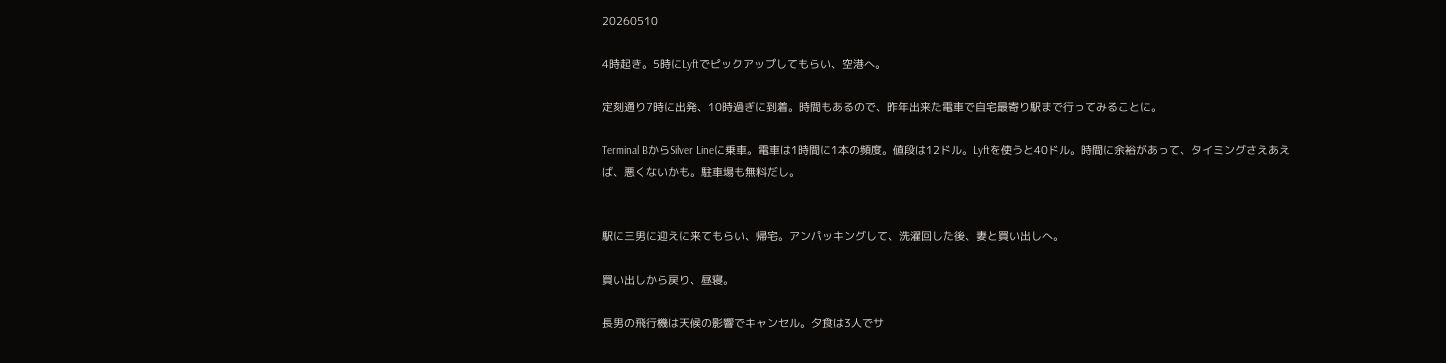20260510

4時起き。5時にLyftでピックアップしてもらい、空港へ。

定刻通り7時に出発、10時過ぎに到着。時間もあるので、昨年出来た電車で自宅最寄り駅まで行ってみることに。

Terminal BからSilver Lineに乗車。電車は1時間に1本の頻度。値段は12ドル。Lyftを使うと40ドル。時間に余裕があって、タイミングさえあえば、悪くないかも。駐車場も無料だし。


駅に三男に迎えに来てもらい、帰宅。アンパッキングして、洗濯回した後、妻と買い出しへ。

買い出しから戻り、昼寝。

長男の飛行機は天候の影響でキャンセル。夕食は3人でサ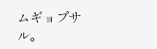ムギョプサル。